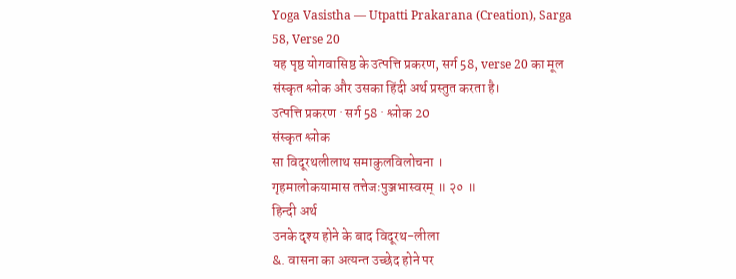Yoga Vasistha — Utpatti Prakarana (Creation), Sarga 58, Verse 20
यह पृष्ठ योगवासिष्ठ के उत्पत्ति प्रकरण, सर्ग 58, verse 20 का मूल संस्कृत श्लोक और उसका हिंदी अर्थ प्रस्तुत करता है।
उत्पत्ति प्रकरण · सर्ग 58 · श्लोक 20
संस्कृत श्लोक
सा विदूरथलीलाथ समाकुलविलोचना ।
गृहमालोकयामास तत्तेजःपुञ्जभास्वरम् ॥ २० ॥
हिन्दी अर्थ
उनके दृश्य होने के बाद विदूरथ-लीला
&. वासना का अत्यन्त उच्छेद होने पर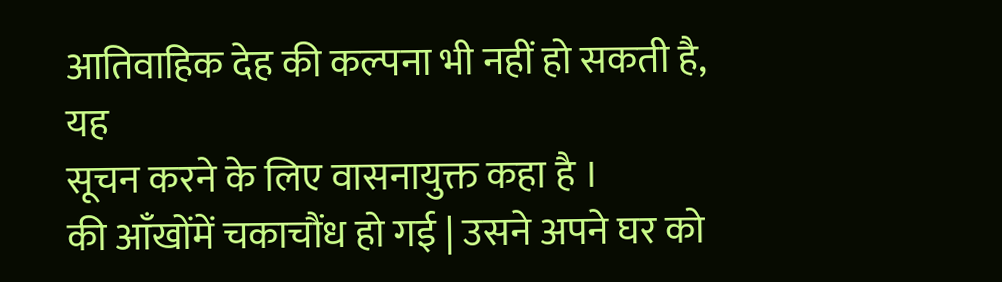आतिवाहिक देह की कल्पना भी नहीं हो सकती है, यह
सूचन करने के लिए वासनायुक्त कहा है ।
की आँखोंमें चकाचौंध हो गई | उसने अपने घर को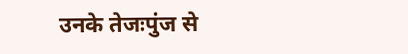उनके तेजःपुंज से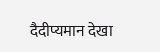दैदीप्यमान देखा